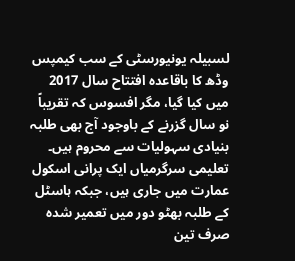لسبیلہ یونیورسٹی کے سب کیمپس وڈھ کا باقاعدہ افتتاح سال 2017 میں کیا گیا، مگر افسوس کہ تقریباً نو سال گزرنے کے باوجود آج بھی طلبہ بنیادی سہولیات سے محروم ہیں۔ تعلیمی سرگرمیاں ایک پرانی اسکول عمارت میں جاری ہیں، جبکہ ہاسٹل کے طلبہ بھٹو دور میں تعمیر شدہ صرف تین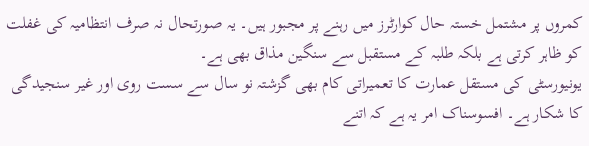کمروں پر مشتمل خستہ حال کوارٹرز میں رہنے پر مجبور ہیں۔ یہ صورتحال نہ صرف انتظامیہ کی غفلت کو ظاہر کرتی ہے بلکہ طلبہ کے مستقبل سے سنگین مذاق بھی ہے۔
یونیورسٹی کی مستقل عمارت کا تعمیراتی کام بھی گزشتہ نو سال سے سست روی اور غیر سنجیدگی کا شکار ہے۔ افسوسناک امر یہ ہے کہ اتنے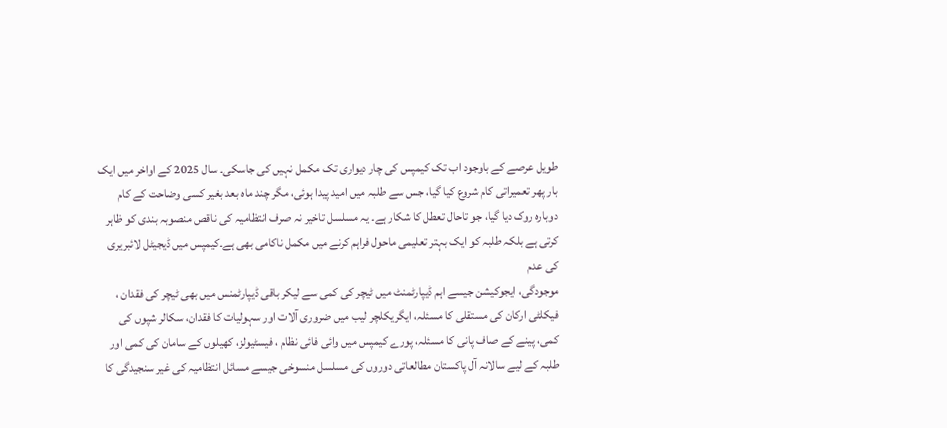طویل عرصے کے باوجود اب تک کیمپس کی چار دیواری تک مکمل نہیں کی جاسکی۔ سال 2025 کے اواخر میں ایک بار پھر تعمیراتی کام شروع کیا گیا، جس سے طلبہ میں امید پیدا ہوئی، مگر چند ماہ بعد بغیر کسی وضاحت کے کام دوبارہ روک دیا گیا، جو تاحال تعطل کا شکار ہے۔ یہ مسلسل تاخیر نہ صرف انتظامیہ کی ناقص منصوبہ بندی کو ظاہر کرتی ہے بلکہ طلبہ کو ایک بہتر تعلیمی ماحول فراہم کرنے میں مکمل ناکامی بھی ہے۔کیمپس میں ڈیجیٹل لائبریری کی عدم
موجودگی، ایجوکیشن جیسے اہم ڈیپارٹمنٹ میں ٹیچر کی کمی سے لیکر باقی ڈیپارٹمنس میں بھی ٹیچر کی فقدان ، فیکلٹی ارکان کی مستقلی کا مسئلہ، ایگریکلچر لیب میں ضروری آلات اور سہولیات کا فقدان، سکالر شپوں کی کمی، پینے کے صاف پانی کا مسئلہ، پورے کیمپس میں وائی فائی نظام ، فیسٹیولز، کھیلوں کے سامان کی کمی اور طلبہ کے لیے سالانہ آل پاکستان مطالعاتی دوروں کی مسلسل منسوخی جیسے مسائل انتظامیہ کی غیر سنجیدگی کا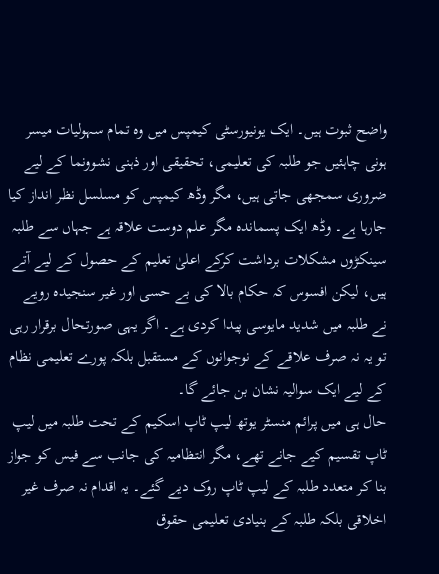واضح ثبوت ہیں۔ ایک یونیورسٹی کیمپس میں وہ تمام سہولیات میسر ہونی چاہئیں جو طلبہ کی تعلیمی، تحقیقی اور ذہنی نشوونما کے لیے ضروری سمجھی جاتی ہیں، مگر وڈھ کیمپس کو مسلسل نظر انداز کیا جارہا ہے۔ وڈھ ایک پسماندہ مگر علم دوست علاقہ ہے جہاں سے طلبہ سینکڑوں مشکلات برداشت کرکے اعلیٰ تعلیم کے حصول کے لیے آتے ہیں، لیکن افسوس کہ حکام بالا کی بے حسی اور غیر سنجیدہ رویے نے طلبہ میں شدید مایوسی پیدا کردی ہے۔ اگر یہی صورتحال برقرار رہی تو یہ نہ صرف علاقے کے نوجوانوں کے مستقبل بلکہ پورے تعلیمی نظام کے لیے ایک سوالیہ نشان بن جائے گا۔
حال ہی میں پرائم منسٹر یوتھ لیپ ٹاپ اسکیم کے تحت طلبہ میں لیپ ٹاپ تقسیم کیے جانے تھے، مگر انتظامیہ کی جانب سے فیس کو جواز بنا کر متعدد طلبہ کے لیپ ٹاپ روک دیے گئے۔ یہ اقدام نہ صرف غیر اخلاقی بلکہ طلبہ کے بنیادی تعلیمی حقوق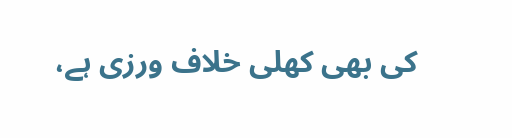کی بھی کھلی خلاف ورزی ہے،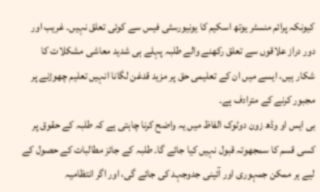کیونکہ پرائم منسٹر یوتھ اسکیم کا یونیورسٹی فیس سے کوئی تعلق نہیں۔ غریب اور دور دراز علاقوں سے تعلق رکھنے والے طلبہ پہلے ہی شدید معاشی مشکلات کا شکار ہیں، ایسے میں ان کے تعلیمی حق پر مزید قدغن لگانا انہیں تعلیم چھوڑنے پر مجبور کرنے کے مترادف ہے۔
بی ایس او وڈھ زون دوٹوک الفاظ میں یہ واضح کرنا چاہتی ہے کہ طلبہ کے حقوق پر کسی قسم کا سمجھوتہ قبول نہیں کیا جائے گا۔ طلبہ کے جائز مطالبات کے حصول کے لیے ہر ممکن جمہوری اور آئینی جدوجہد کی جائے گی، اور اگر انتظامیہ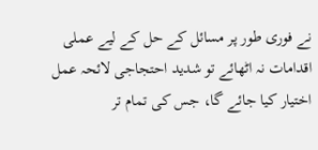نے فوری طور پر مسائل کے حل کے لیے عملی اقدامات نہ اٹھائے تو شدید احتجاجی لائحہ عمل اختیار کیا جائے گا، جس کی تمام تر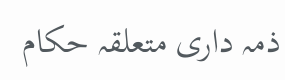ذمہ داری متعلقہ حکام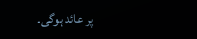پر عائد ہوگی۔